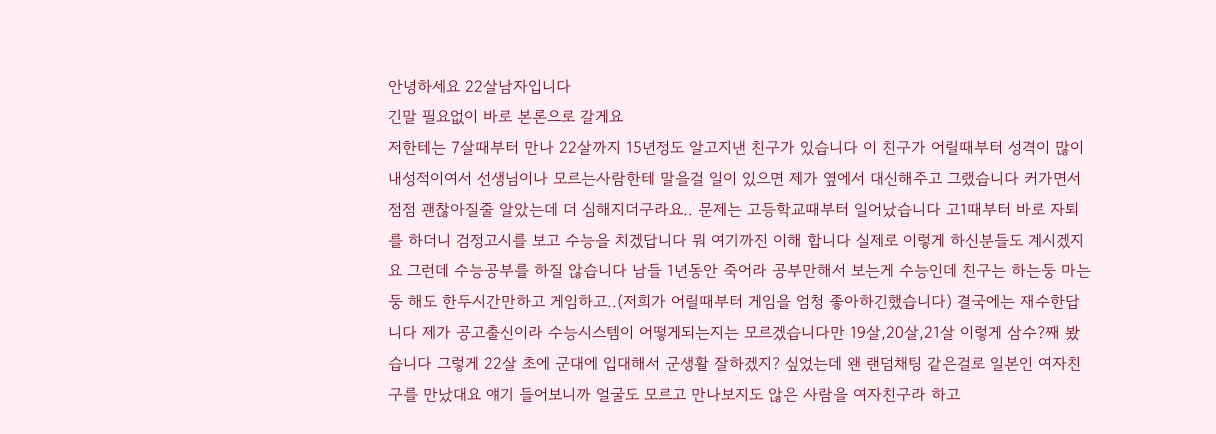안녕하세요 22살남자입니다
긴말 필요없이 바로 본론으로 갈게요
저한테는 7살때부터 만나 22살까지 15년정도 알고지낸 친구가 있습니다 이 친구가 어릴때부터 성격이 많이 내성적이여서 선생님이나 모르는사람한테 말을걸 일이 있으면 제가 옆에서 대신해주고 그랬습니다 커가면서 점점 괜찮아질줄 알았는데 더 심해지더구라요.. 문제는 고등학교때부터 일어났습니다 고1때부터 바로 자퇴를 하더니 검정고시를 보고 수능을 치겠답니다 뭐 여기까진 이해 합니다 실제로 이렇게 하신분들도 계시겠지요 그런데 수능공부를 하질 않습니다 남들 1년동안 죽어라 공부만해서 보는게 수능인데 친구는 하는둥 마는둥 해도 한두시간만하고 게임하고..(저희가 어릴때부터 게임을 엄청 좋아하긴했습니다) 결국에는 재수한답니다 제가 공고출신이라 수능시스템이 어떻게되는지는 모르겠습니다만 19살,20살,21살 이렇게 삼수?째 봤습니다 그렇게 22살 초에 군대에 입대해서 군생활 잘하겠지? 싶었는데 왠 랜덤채팅 같은걸로 일본인 여자친구를 만났대요 얘기 들어보니까 얼굴도 모르고 만나보지도 않은 사람을 여자친구라 하고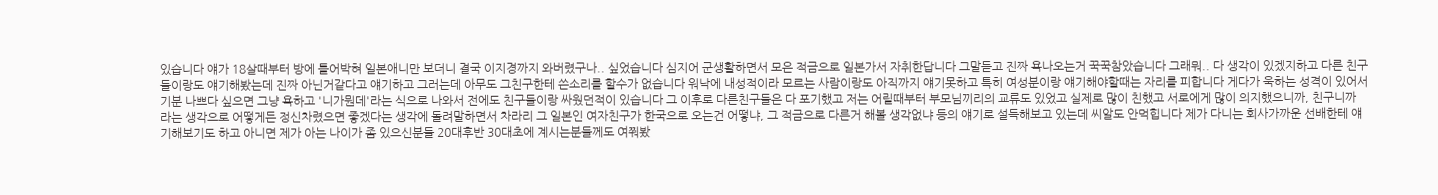있습니다 얘가 18살때부터 방에 틀어박혀 일본애니만 보더니 결국 이지경까지 와버렸구나.. 싶었습니다 심지어 군생활하면서 모은 적금으로 일본가서 자취한답니다 그말듣고 진짜 욕나오는거 꾹꾹참았습니다 그래뭐.. 다 생각이 있겠지하고 다른 친구들이랑도 얘기해봤는데 진짜 아닌거같다고 얘기하고 그러는데 아무도 그친구한테 쓴소리를 할수가 없습니다 워낙에 내성적이라 모르는 사람이랑도 아직까지 얘기못하고 특히 여성분이랑 얘기해야할때는 자리를 피합니다 게다가 욱하는 성격이 있어서 기분 나쁘다 싶으면 그냥 욕하고 '니가뭔데'라는 식으로 나와서 전에도 친구들이랑 싸웠던적이 있습니다 그 이후로 다른친구들은 다 포기했고 저는 어릴때부터 부모님끼리의 교류도 있었고 실제로 많이 친했고 서로에게 많이 의지했으니까, 친구니까 라는 생각으로 어떻게든 정신차렸으면 좋겠다는 생각에 돌려말하면서 차라리 그 일본인 여자친구가 한국으로 오는건 어떻냐, 그 적금으로 다른거 해볼 생각없냐 등의 얘기로 설득해보고 있는데 씨알도 안먹힙니다 제가 다니는 회사가까운 선배한테 얘기해보기도 하고 아니면 제가 아는 나이가 좀 있으신분들 20대후반 30대초에 계시는분들께도 여쭤봤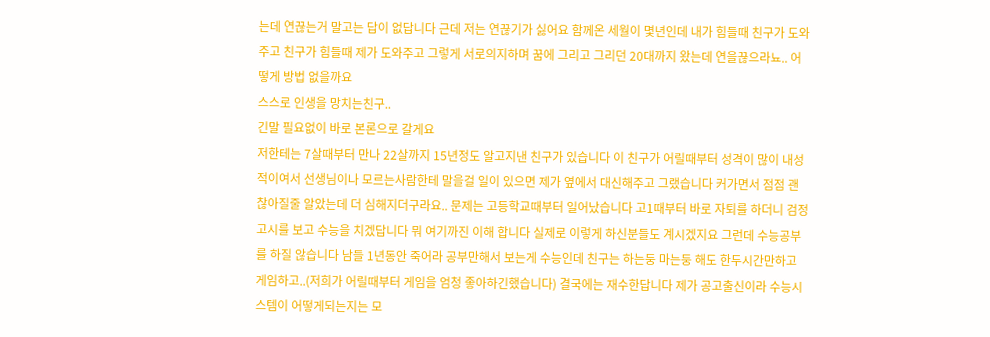는데 연끊는거 말고는 답이 없답니다 근데 저는 연끊기가 싫어요 함께온 세월이 몇년인데 내가 힘들때 친구가 도와주고 친구가 힘들때 제가 도와주고 그렇게 서로의지하며 꿈에 그리고 그리던 20대까지 왔는데 연을끊으라뇨.. 어떻게 방법 없을까요
스스로 인생을 망치는친구..
긴말 필요없이 바로 본론으로 갈게요
저한테는 7살때부터 만나 22살까지 15년정도 알고지낸 친구가 있습니다 이 친구가 어릴때부터 성격이 많이 내성적이여서 선생님이나 모르는사람한테 말을걸 일이 있으면 제가 옆에서 대신해주고 그랬습니다 커가면서 점점 괜찮아질줄 알았는데 더 심해지더구라요.. 문제는 고등학교때부터 일어났습니다 고1때부터 바로 자퇴를 하더니 검정고시를 보고 수능을 치겠답니다 뭐 여기까진 이해 합니다 실제로 이렇게 하신분들도 계시겠지요 그런데 수능공부를 하질 않습니다 남들 1년동안 죽어라 공부만해서 보는게 수능인데 친구는 하는둥 마는둥 해도 한두시간만하고 게임하고..(저희가 어릴때부터 게임을 엄청 좋아하긴했습니다) 결국에는 재수한답니다 제가 공고출신이라 수능시스템이 어떻게되는지는 모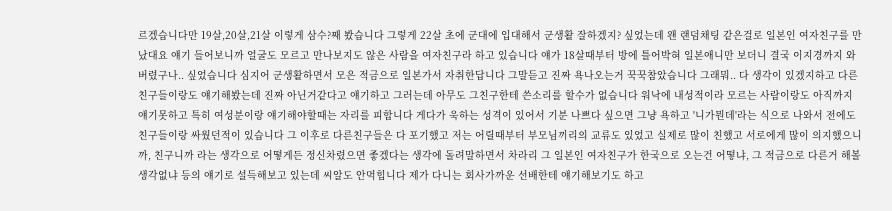르겠습니다만 19살,20살,21살 이렇게 삼수?째 봤습니다 그렇게 22살 초에 군대에 입대해서 군생활 잘하겠지? 싶었는데 왠 랜덤채팅 같은걸로 일본인 여자친구를 만났대요 얘기 들어보니까 얼굴도 모르고 만나보지도 않은 사람을 여자친구라 하고 있습니다 얘가 18살때부터 방에 틀어박혀 일본애니만 보더니 결국 이지경까지 와버렸구나.. 싶었습니다 심지어 군생활하면서 모은 적금으로 일본가서 자취한답니다 그말듣고 진짜 욕나오는거 꾹꾹참았습니다 그래뭐.. 다 생각이 있겠지하고 다른 친구들이랑도 얘기해봤는데 진짜 아닌거같다고 얘기하고 그러는데 아무도 그친구한테 쓴소리를 할수가 없습니다 워낙에 내성적이라 모르는 사람이랑도 아직까지 얘기못하고 특히 여성분이랑 얘기해야할때는 자리를 피합니다 게다가 욱하는 성격이 있어서 기분 나쁘다 싶으면 그냥 욕하고 '니가뭔데'라는 식으로 나와서 전에도 친구들이랑 싸웠던적이 있습니다 그 이후로 다른친구들은 다 포기했고 저는 어릴때부터 부모님끼리의 교류도 있었고 실제로 많이 친했고 서로에게 많이 의지했으니까, 친구니까 라는 생각으로 어떻게든 정신차렸으면 좋겠다는 생각에 돌려말하면서 차라리 그 일본인 여자친구가 한국으로 오는건 어떻냐, 그 적금으로 다른거 해볼 생각없냐 등의 얘기로 설득해보고 있는데 씨알도 안먹힙니다 제가 다니는 회사가까운 선배한테 얘기해보기도 하고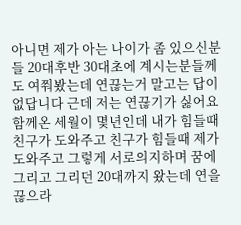아니면 제가 아는 나이가 좀 있으신분들 20대후반 30대초에 계시는분들께도 여쭤봤는데 연끊는거 말고는 답이 없답니다 근데 저는 연끊기가 싫어요 함께온 세월이 몇년인데 내가 힘들때 친구가 도와주고 친구가 힘들때 제가 도와주고 그렇게 서로의지하며 꿈에 그리고 그리던 20대까지 왔는데 연을끊으라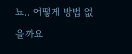뇨.. 어떻게 방법 없을까요